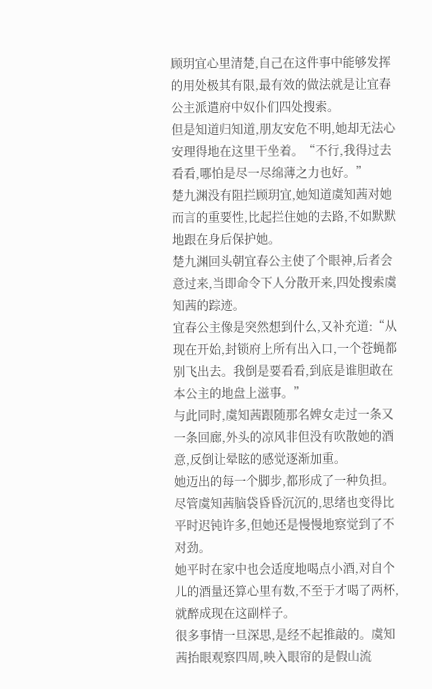顾玥宜心里清楚,自己在这件事中能够发挥的用处极其有限,最有效的做法就是让宜春公主派遣府中奴仆们四处搜索。
但是知道归知道,朋友安危不明,她却无法心安理得地在这里干坐着。“不行,我得过去看看,哪怕是尽一尽绵薄之力也好。”
楚九渊没有阻拦顾玥宜,她知道虞知茜对她而言的重要性,比起拦住她的去路,不如默默地跟在身后保护她。
楚九渊回头朝宜春公主使了个眼神,后者会意过来,当即命令下人分散开来,四处搜索虞知茜的踪迹。
宜春公主像是突然想到什么,又补充道:“从现在开始,封锁府上所有出入口,一个苍蝇都别飞出去。我倒是要看看,到底是谁胆敢在本公主的地盘上滋事。”
与此同时,虞知茜跟随那名婢女走过一条又一条回廊,外头的凉风非但没有吹散她的酒意,反倒让晕眩的感觉逐渐加重。
她迈出的每一个脚步,都形成了一种负担。
尽管虞知茜脑袋昏昏沉沉的,思绪也变得比平时迟钝许多,但她还是慢慢地察觉到了不对劲。
她平时在家中也会适度地喝点小酒,对自个儿的酒量还算心里有数,不至于才喝了两杯,就醉成现在这副样子。
很多事情一旦深思,是经不起推敲的。虞知茜抬眼观察四周,映入眼帘的是假山流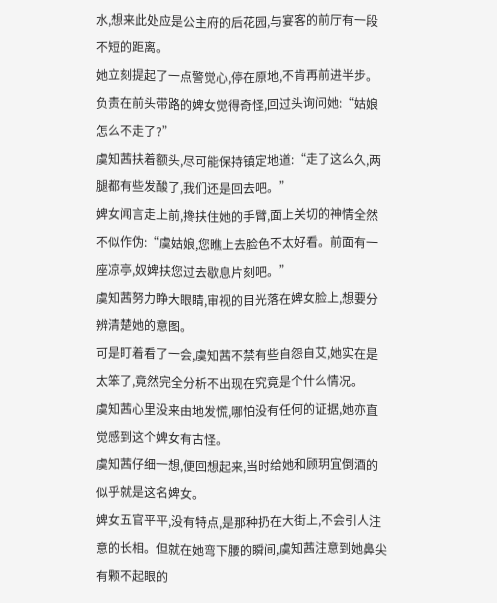水,想来此处应是公主府的后花园,与宴客的前厅有一段不短的距离。
她立刻提起了一点警觉心,停在原地,不肯再前进半步。
负责在前头带路的婢女觉得奇怪,回过头询问她:“姑娘怎么不走了?”
虞知茜扶着额头,尽可能保持镇定地道:“走了这么久,两腿都有些发酸了,我们还是回去吧。”
婢女闻言走上前,搀扶住她的手臂,面上关切的神情全然不似作伪:“虞姑娘,您瞧上去脸色不太好看。前面有一座凉亭,奴婢扶您过去歇息片刻吧。”
虞知茜努力睁大眼睛,审视的目光落在婢女脸上,想要分辨清楚她的意图。
可是盯着看了一会,虞知茜不禁有些自怨自艾,她实在是太笨了,竟然完全分析不出现在究竟是个什么情况。
虞知茜心里没来由地发慌,哪怕没有任何的证据,她亦直觉感到这个婢女有古怪。
虞知茜仔细一想,便回想起来,当时给她和顾玥宜倒酒的似乎就是这名婢女。
婢女五官平平,没有特点,是那种扔在大街上,不会引人注意的长相。但就在她弯下腰的瞬间,虞知茜注意到她鼻尖有颗不起眼的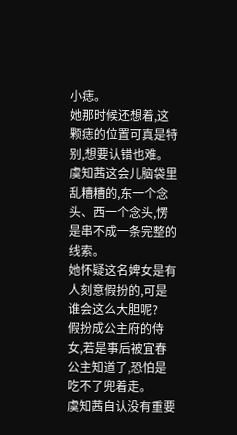小痣。
她那时候还想着,这颗痣的位置可真是特别,想要认错也难。
虞知茜这会儿脑袋里乱糟糟的,东一个念头、西一个念头,愣是串不成一条完整的线索。
她怀疑这名婢女是有人刻意假扮的,可是谁会这么大胆呢?
假扮成公主府的侍女,若是事后被宜春公主知道了,恐怕是吃不了兜着走。
虞知茜自认没有重要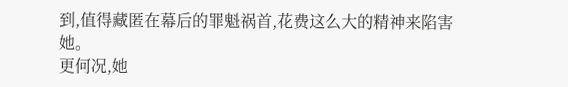到,值得藏匿在幕后的罪魁祸首,花费这么大的精神来陷害她。
更何况,她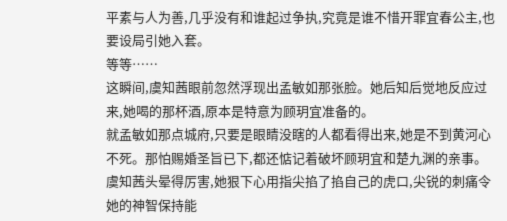平素与人为善,几乎没有和谁起过争执,究竟是谁不惜开罪宜春公主,也要设局引她入套。
等等……
这瞬间,虞知茜眼前忽然浮现出孟敏如那张脸。她后知后觉地反应过来,她喝的那杯酒,原本是特意为顾玥宜准备的。
就孟敏如那点城府,只要是眼睛没瞎的人都看得出来,她是不到黄河心不死。那怕赐婚圣旨已下,都还惦记着破坏顾玥宜和楚九渊的亲事。
虞知茜头晕得厉害,她狠下心用指尖掐了掐自己的虎口,尖锐的刺痛令她的神智保持能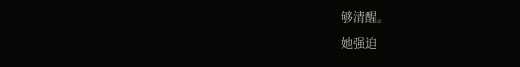够清醒。
她强迫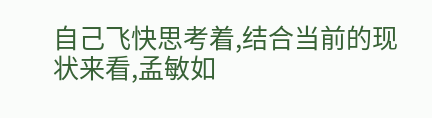自己飞快思考着,结合当前的现状来看,孟敏如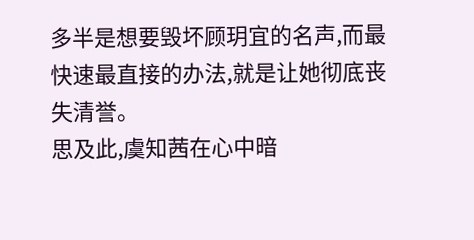多半是想要毁坏顾玥宜的名声,而最快速最直接的办法,就是让她彻底丧失清誉。
思及此,虞知茜在心中暗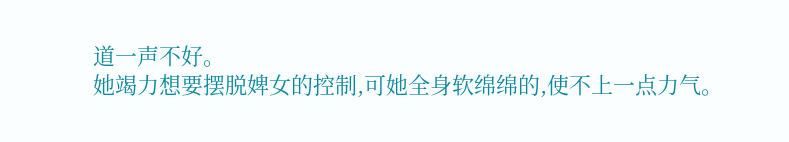道一声不好。
她竭力想要摆脱婢女的控制,可她全身软绵绵的,使不上一点力气。